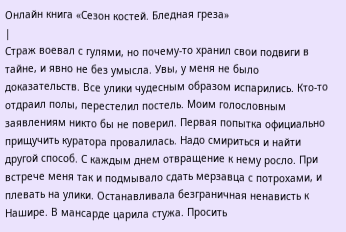Онлайн книга «Сезон костей. Бледная греза»
|
Страж воевал с гулями, но почему-то хранил свои подвиги в тайне, и явно не без умысла. Увы, у меня не было доказательств. Все улики чудесным образом испарились. Кто-то отдраил полы, перестелил постель. Моим голословным заявлениям никто бы не поверил. Первая попытка официально прищучить куратора провалилась. Надо смириться и найти другой способ. С каждым днем отвращение к нему росло. При встрече меня так и подмывало сдать мерзавца с потрохами, и плевать на улики. Останавливала безграничная ненависть к Нашире. В мансарде царила стужа. Просить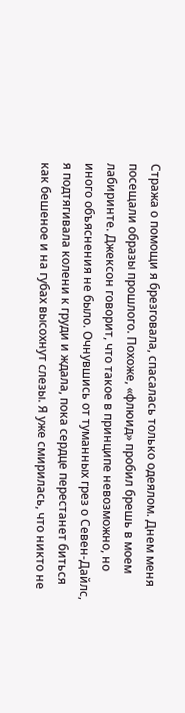Стража о помощи я брезговала, спасалась только одеялом. Днем меня посещали образы прошлого. Похоже, «флюид» пробил брешь в моем лабиринте. Джексон говорит, что такое в принципе невозможно, но иного объяснения не было. Очнувшись от туманных грез о Севен-Дайлс, я подтягивала колени к груди и ждала, пока сердце перестанет биться как бешеное и на губах высохнут слезы. Я уже смирилась, что никто не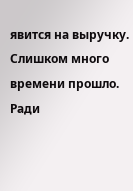явится на выручку. Слишком много времени прошло. Ради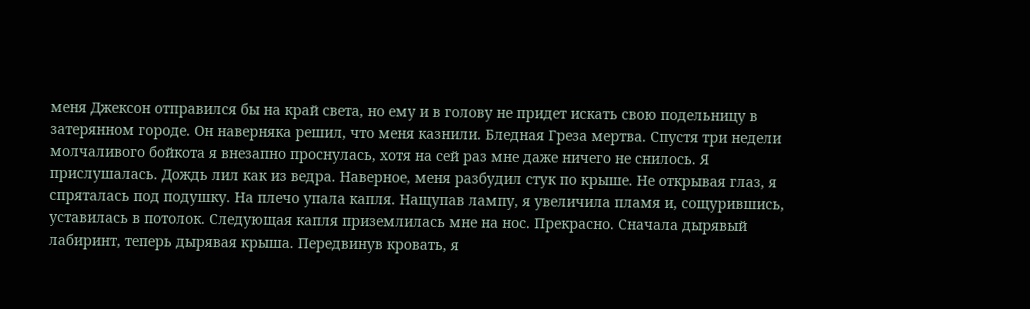меня Джексон отправился бы на край света, но ему и в голову не придет искать свою подельницу в затерянном городе. Он наверняка решил, что меня казнили. Бледная Греза мертва. Спустя три недели молчаливого бойкота я внезапно проснулась, хотя на сей раз мне даже ничего не снилось. Я прислушалась. Дождь лил как из ведра. Наверное, меня разбудил стук по крыше. Не открывая глаз, я спряталась под подушку. На плечо упала капля. Нащупав лампу, я увеличила пламя и, сощурившись, уставилась в потолок. Следующая капля приземлилась мне на нос. Прекрасно. Сначала дырявый лабиринт, теперь дырявая крыша. Передвинув кровать, я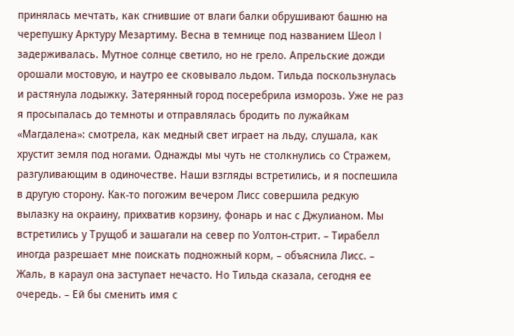принялась мечтать, как сгнившие от влаги балки обрушивают башню на черепушку Арктуру Мезартиму. Весна в темнице под названием Шеол I задерживалась. Мутное солнце светило, но не грело. Апрельские дожди орошали мостовую, и наутро ее сковывало льдом. Тильда поскользнулась и растянула лодыжку. Затерянный город посеребрила изморозь. Уже не раз я просыпалась до темноты и отправлялась бродить по лужайкам «Магдалена»: смотрела, как медный свет играет на льду, слушала, как хрустит земля под ногами. Однажды мы чуть не столкнулись со Стражем, разгуливающим в одиночестве. Наши взгляды встретились, и я поспешила в другую сторону. Как-то погожим вечером Лисс совершила редкую вылазку на окраину, прихватив корзину, фонарь и нас с Джулианом. Мы встретились у Трущоб и зашагали на север по Уолтон-стрит. – Тирабелл иногда разрешает мне поискать подножный корм, – объяснила Лисс. – Жаль, в караул она заступает нечасто. Но Тильда сказала, сегодня ее очередь. – Ей бы сменить имя с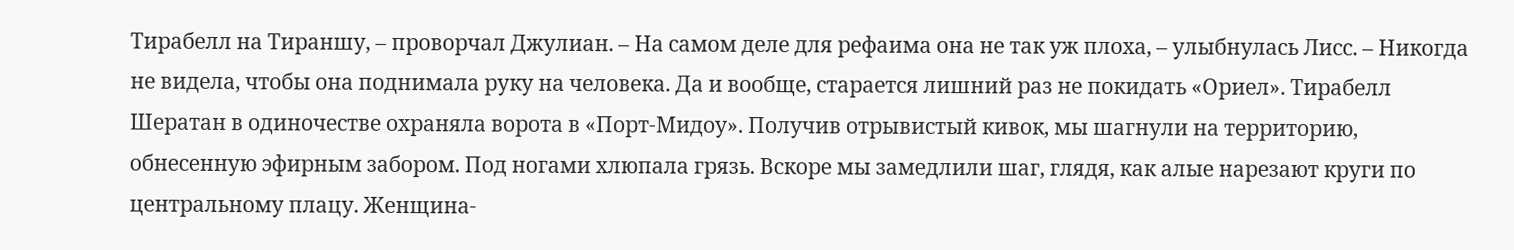Тирабелл на Тираншу, – проворчал Джулиан. – На самом деле для рефаима она не так уж плоха, – улыбнулась Лисс. – Никогда не видела, чтобы она поднимала руку на человека. Да и вообще, старается лишний раз не покидать «Ориел». Тирабелл Шератан в одиночестве охраняла ворота в «Порт-Мидоу». Получив отрывистый кивок, мы шагнули на территорию, обнесенную эфирным забором. Под ногами хлюпала грязь. Вскоре мы замедлили шаг, глядя, как алые нарезают круги по центральному плацу. Женщина-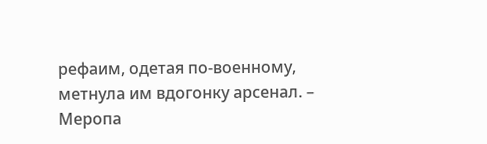рефаим, одетая по-военному, метнула им вдогонку арсенал. – Меропа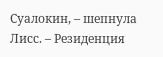Суалокин, – шепнула Лисс. – Резиденция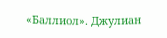«Баллиол». Джулиан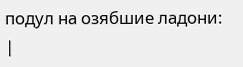подул на озябшие ладони: |